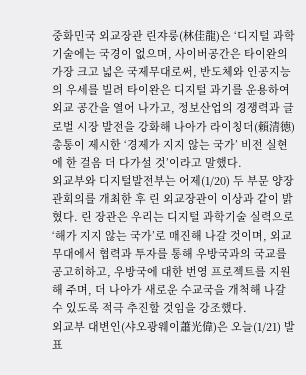중화민국 외교장관 린쟈룽(林佳龍)은 ‘디지털 과학기술에는 국경이 없으며, 사이버공간은 타이완의 가장 크고 넓은 국제무대로써, 반도체와 인공지능의 우세를 빌려 타이완은 디지털 과기를 운용하여 외교 공간을 열어 나가고, 정보산업의 경쟁력과 글로벌 시장 발전을 강화해 나아가 라이칭더(賴清德) 총통이 제시한 ‘경제가 지지 않는 국가’ 비전 실현에 한 걸음 더 다가설 것’이라고 말했다.
외교부와 디지털발전부는 어제(1/20) 두 부문 양장관회의를 개최한 후 린 외교장관이 이상과 같이 밝혔다. 린 장관은 우리는 디지털 과학기술 실력으로 ‘해가 지지 않는 국가’로 매진해 나갈 것이며, 외교 무대에서 협력과 투자를 통해 우방국과의 국교를 공고히하고, 우방국에 대한 번영 프로젝트를 지원해 주며, 더 나아가 새로운 수교국을 개척해 나갈 수 있도록 적극 추진할 것임을 강조했다.
외교부 대변인(샤오광웨이蕭光偉)은 오늘(1/21) 발표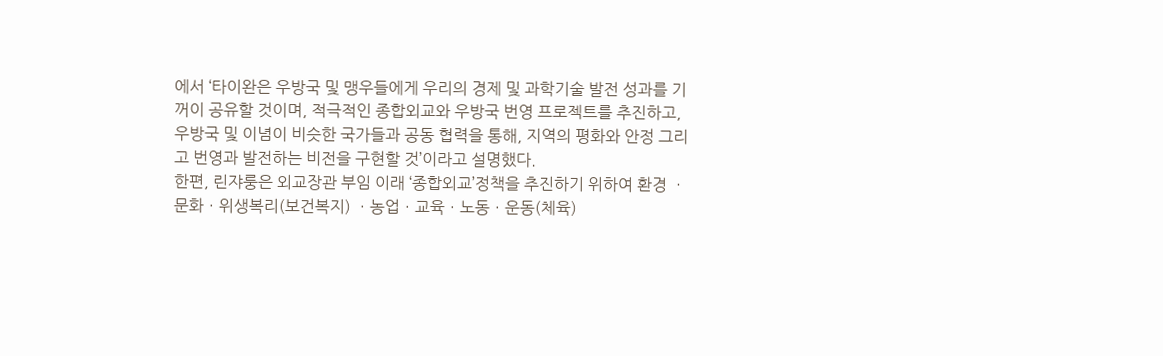에서 ‘타이완은 우방국 및 맹우들에게 우리의 경제 및 과학기술 발전 성과를 기꺼이 공유할 것이며, 적극적인 종합외교와 우방국 번영 프로젝트를 추진하고, 우방국 및 이념이 비슷한 국가들과 공동 협력을 통해, 지역의 평화와 안정 그리고 번영과 발전하는 비전을 구현할 것’이라고 설명했다.
한편, 린쟈룽은 외교장관 부임 이래 ‘종합외교’정책을 추진하기 위하여 환경 ㆍ문화ㆍ위생복리(보건복지) ㆍ농업ㆍ교육ㆍ노동ㆍ운동(체육)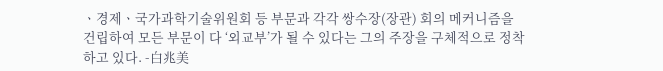ㆍ경제ㆍ국가과학기술위원회 등 부문과 각각 쌍수장(장관) 회의 메커니즘을 건립하여 모든 부문이 다 ‘외교부’가 될 수 있다는 그의 주장을 구체적으로 정착하고 있다. -白兆美